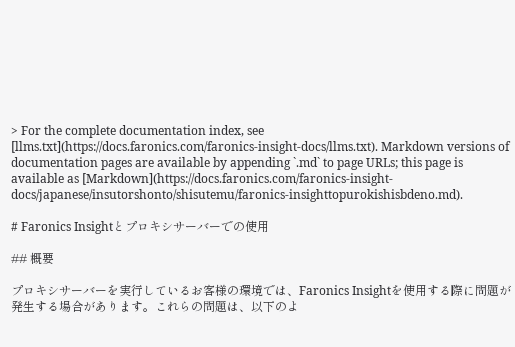> For the complete documentation index, see [llms.txt](https://docs.faronics.com/faronics-insight-docs/llms.txt). Markdown versions of documentation pages are available by appending `.md` to page URLs; this page is available as [Markdown](https://docs.faronics.com/faronics-insight-docs/japanese/insutorshonto/shisutemu/faronics-insighttopurokishisbdeno.md).

# Faronics Insightとプロキシサーバーでの使用

## 概要

プロキシサーバーを実行しているお客様の環境では、Faronics Insightを使用する際に問題が発生する場合があります。これらの問題は、以下のよ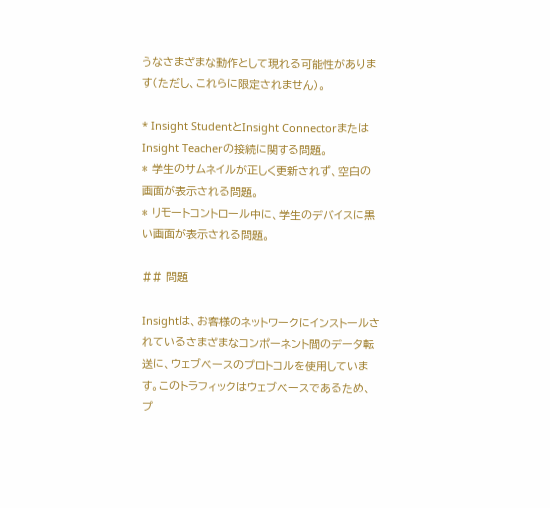うなさまざまな動作として現れる可能性があります（ただし、これらに限定されません）。

* Insight StudentとInsight ConnectorまたはInsight Teacherの接続に関する問題。
* 学生のサムネイルが正しく更新されず、空白の画面が表示される問題。
* リモートコントロール中に、学生のデバイスに黒い画面が表示される問題。

## 問題

Insightは、お客様のネットワークにインストールされているさまざまなコンポーネント間のデータ転送に、ウェブベースのプロトコルを使用しています。このトラフィックはウェブベースであるため、プ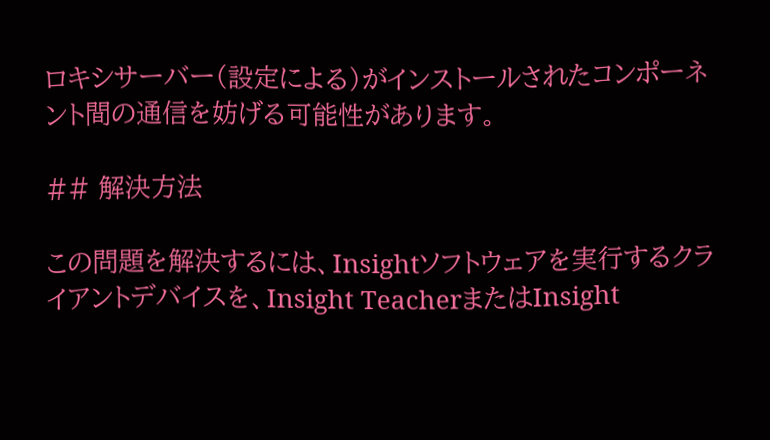ロキシサーバー（設定による）がインストールされたコンポーネント間の通信を妨げる可能性があります。

## 解決方法

この問題を解決するには、Insightソフトウェアを実行するクライアントデバイスを、Insight TeacherまたはInsight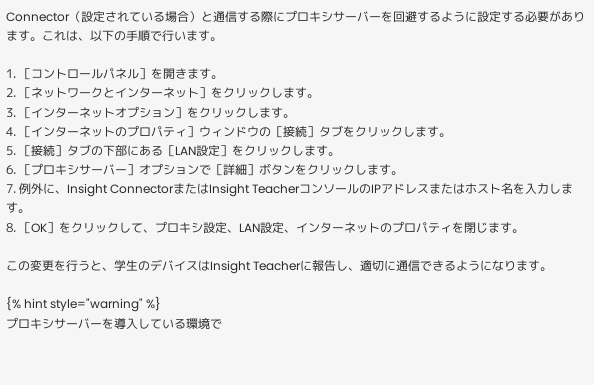Connector（設定されている場合）と通信する際にプロキシサーバーを回避するように設定する必要があります。これは、以下の手順で行います。

1. ［コントロールパネル］を開きます。
2. ［ネットワークとインターネット］をクリックします。
3. ［インターネットオプション］をクリックします。
4. ［インターネットのプロパティ］ウィンドウの［接続］タブをクリックします。
5. ［接続］タブの下部にある［LAN設定］をクリックします。
6. ［プロキシサーバー］オプションで［詳細］ボタンをクリックします。
7. 例外に、Insight ConnectorまたはInsight TeacherコンソールのIPアドレスまたはホスト名を入力します。
8. ［OK］をクリックして、プロキシ設定、LAN設定、インターネットのプロパティを閉じます。

この変更を行うと、学生のデバイスはInsight Teacherに報告し、適切に通信できるようになります。

{% hint style="warning" %}
プロキシサーバーを導入している環境で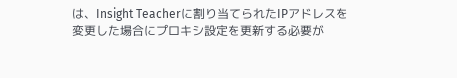は、Insight Teacherに割り当てられたIPアドレスを変更した場合にプロキシ設定を更新する必要が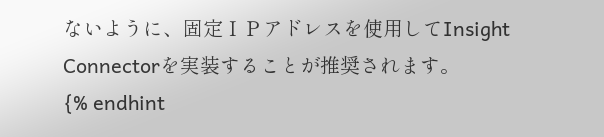ないように、固定ＩＰアドレスを使用してInsight Connectorを実装することが推奨されます。
{% endhint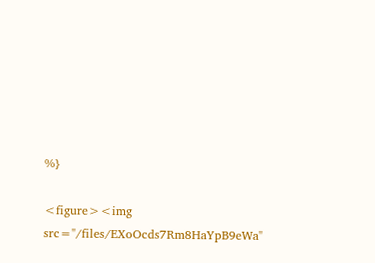%}

<figure><img src="/files/EXoOcds7Rm8HaYpB9eWa"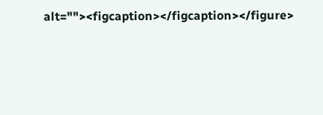alt=""><figcaption></figcaption></figure>